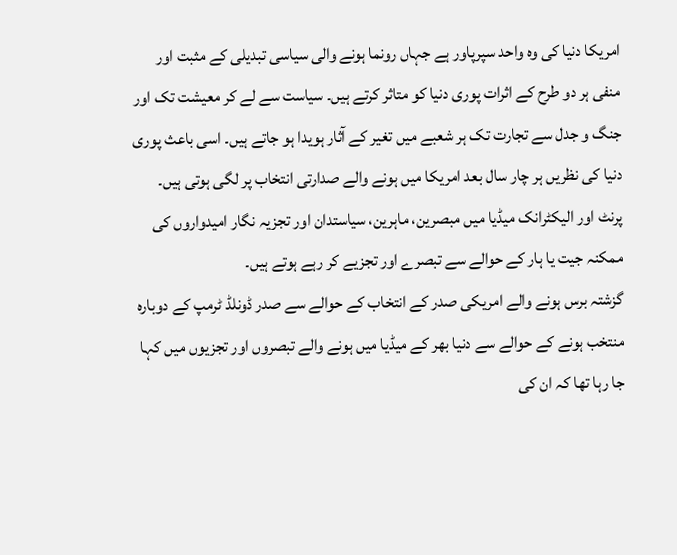امریکا دنیا کی وہ واحد سپرپاور ہے جہاں رونما ہونے والی سیاسی تبدیلی کے مثبت اور منفی ہر دو طرح کے اثرات پوری دنیا کو متاثر کرتے ہیں۔ سیاست سے لے کر معیشت تک اور جنگ و جدل سے تجارت تک ہر شعبے میں تغیر کے آثار ہویدا ہو جاتے ہیں۔ اسی باعث پوری دنیا کی نظریں ہر چار سال بعد امریکا میں ہونے والے صدارتی انتخاب پر لگی ہوتی ہیں۔
پرنٹ اور الیکٹرانک میڈیا میں مبصرین، ماہرین، سیاستدان اور تجزیہ نگار امیدواروں کی ممکنہ جیت یا ہار کے حوالے سے تبصرے اور تجزیے کر رہے ہوتے ہیں۔
گزشتہ برس ہونے والے امریکی صدر کے انتخاب کے حوالے سے صدر ڈونلڈ ٹرمپ کے دوبارہ منتخب ہونے کے حوالے سے دنیا بھر کے میڈیا میں ہونے والے تبصروں اور تجزیوں میں کہا جا رہا تھا کہ ان کی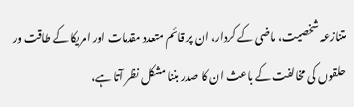متنازعہ شخصیت، ماضی کے کردار، ان پر قائم متعدد مقدمات اور امریکا کے طاقت ور حلقوں کی مخالفت کے باعث ان کا صدر بننا مشکل نظر آتا ہے،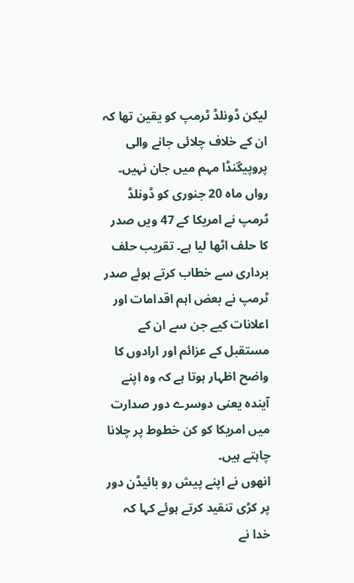لیکن ڈونلڈ ٹرمپ کو یقین تھا کہ ان کے خلاف چلائی جانے والی پروپیگنڈا مہم میں جان نہیں۔
رواں ماہ 20 جنوری کو ڈونلڈ ٹرمپ نے امریکا کے 47 ویں صدر کا حلف اٹھا لیا ہے۔ تقریب حلف برداری سے خطاب کرتے ہوئے صدر ٹرمپ نے بعض اہم اقدامات اور اعلانات کیے جن سے ان کے مستقبل کے عزائم اور ارادوں کا واضح اظہار ہوتا ہے کہ وہ اپنے آیندہ یعنی دوسرے دور صدارت میں امریکا کو کن خطوط پر چلانا چاہتے ہیں۔
انھوں نے اپنے پیش رو بائیڈن دور پر کڑی تنقید کرتے ہوئے کہا کہ خدا نے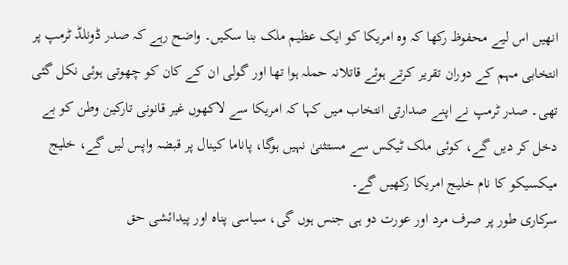انھیں اس لیے محفوظ رکھا کہ وہ امریکا کو ایک عظیم ملک بنا سکیں۔ واضح رہے کہ صدر ڈونلڈ ٹرمپ پر انتخابی مہم کے دوران تقریر کرتے ہوئے قاتلانہ حملہ ہوا تھا اور گولی ان کے کان کو چھوتی ہوئی نکل گئی تھی۔ صدر ٹرمپ نے اپنے صدارتی انتخاب میں کہا کہ امریکا سے لاکھوں غیر قانونی تارکین وطن کو بے دخل کر دیں گے، کوئی ملک ٹیکس سے مستثنیٰ نہیں ہوگا، پاناما کینال پر قبضہ واپس لیں گے، خلیج میکسیکو کا نام خلیج امریکا رکھیں گے۔
سرکاری طور پر صرف مرد اور عورت دو ہی جنس ہوں گی، سیاسی پناہ اور پیدائشی حق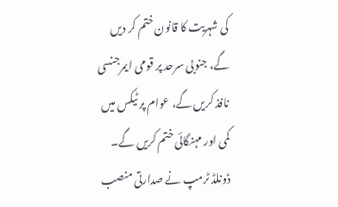کی شہریت کا قانون ختم کر دیں گے، جنوبی سرحد پر قومی ایمرجنسی نافذ کریں گے، عوام پر ٹیکس میں کمی اور مہنگائی ختم کریں گے۔ ڈونلڈ ٹرمپ نے صدارتی منصب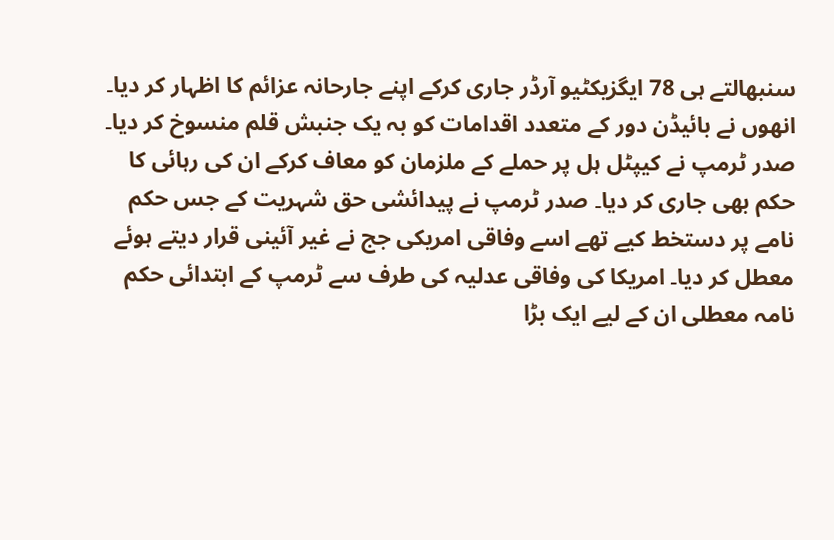سنبھالتے ہی 78 ایگزیکٹیو آرڈر جاری کرکے اپنے جارحانہ عزائم کا اظہار کر دیا۔
انھوں نے بائیڈن دور کے متعدد اقدامات کو بہ یک جنبش قلم منسوخ کر دیا۔ صدر ٹرمپ نے کیپٹل ہل پر حملے کے ملزمان کو معاف کرکے ان کی رہائی کا حکم بھی جاری کر دیا۔ صدر ٹرمپ نے پیدائشی حق شہریت کے جس حکم نامے پر دستخط کیے تھے اسے وفاقی امریکی جج نے غیر آئینی قرار دیتے ہوئے معطل کر دیا۔ امریکا کی وفاقی عدلیہ کی طرف سے ٹرمپ کے ابتدائی حکم نامہ معطلی ان کے لیے ایک بڑا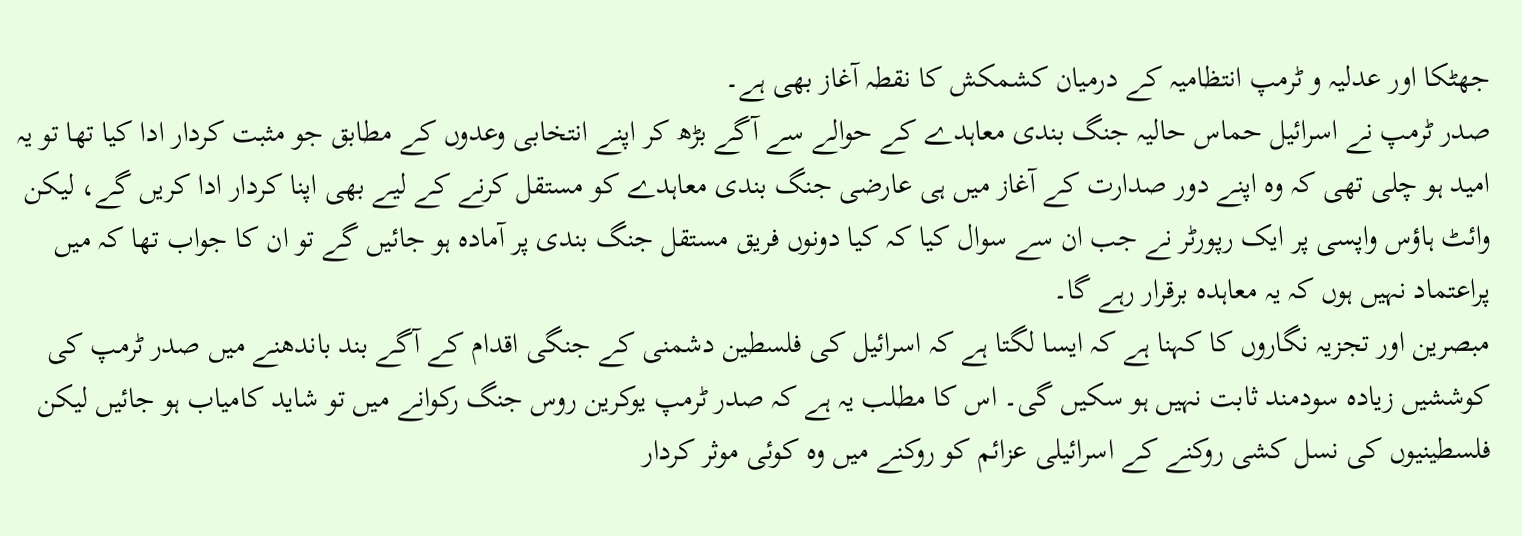جھٹکا اور عدلیہ و ٹرمپ انتظامیہ کے درمیان کشمکش کا نقطہ آغاز بھی ہے۔
صدر ٹرمپ نے اسرائیل حماس حالیہ جنگ بندی معاہدے کے حوالے سے آگے بڑھ کر اپنے انتخابی وعدوں کے مطابق جو مثبت کردار ادا کیا تھا تو یہ امید ہو چلی تھی کہ وہ اپنے دور صدارت کے آغاز میں ہی عارضی جنگ بندی معاہدے کو مستقل کرنے کے لیے بھی اپنا کردار ادا کریں گے، لیکن وائٹ ہاؤس واپسی پر ایک رپورٹر نے جب ان سے سوال کیا کہ کیا دونوں فریق مستقل جنگ بندی پر آمادہ ہو جائیں گے تو ان کا جواب تھا کہ میں پراعتماد نہیں ہوں کہ یہ معاہدہ برقرار رہے گا۔
مبصرین اور تجزیہ نگاروں کا کہنا ہے کہ ایسا لگتا ہے کہ اسرائیل کی فلسطین دشمنی کے جنگی اقدام کے آگے بند باندھنے میں صدر ٹرمپ کی کوششیں زیادہ سودمند ثابت نہیں ہو سکیں گی۔ اس کا مطلب یہ ہے کہ صدر ٹرمپ یوکرین روس جنگ رکوانے میں تو شاید کامیاب ہو جائیں لیکن فلسطینیوں کی نسل کشی روکنے کے اسرائیلی عزائم کو روکنے میں وہ کوئی موثر کردار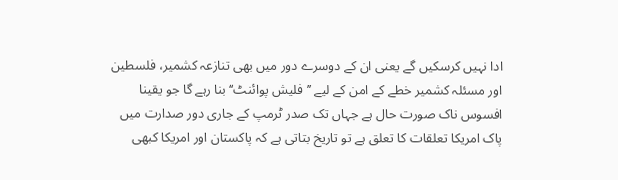ادا نہیں کرسکیں گے یعنی ان کے دوسرے دور میں بھی تنازعہ کشمیر، فلسطین اور مسئلہ کشمیر خطے کے امن کے لیے ’’فلیش پوائنٹ‘‘ بنا رہے گا جو یقینا افسوس ناک صورت حال ہے جہاں تک صدر ٹرمپ کے جاری دور صدارت میں پاک امریکا تعلقات کا تعلق ہے تو تاریخ بتاتی ہے کہ پاکستان اور امریکا کبھی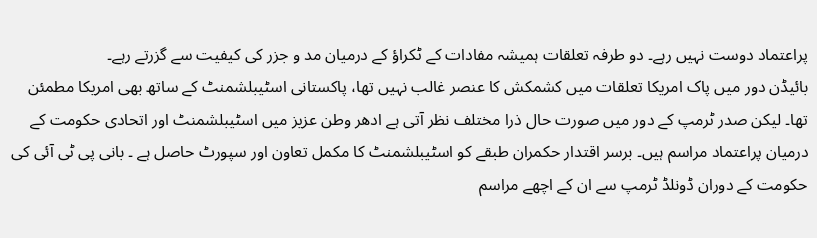پراعتماد دوست نہیں رہے۔ دو طرفہ تعلقات ہمیشہ مفادات کے ٹکراؤ کے درمیان مد و جزر کی کیفیت سے گزرتے رہے۔
بائیڈن دور میں پاک امریکا تعلقات میں کشمکش کا عنصر غالب نہیں تھا، پاکستانی اسٹیبلشمنٹ کے ساتھ بھی امریکا مطمئن تھا۔ لیکن صدر ٹرمپ کے دور میں صورت حال ذرا مختلف نظر آتی ہے ادھر وطن عزیز میں اسٹیبلشمنٹ اور اتحادی حکومت کے درمیان پراعتماد مراسم ہیں۔ برسر اقتدار حکمران طبقے کو اسٹیبلشمنٹ کا مکمل تعاون اور سپورٹ حاصل ہے ۔ بانی پی ٹی آئی کی حکومت کے دوران ڈونلڈ ٹرمپ سے ان کے اچھے مراسم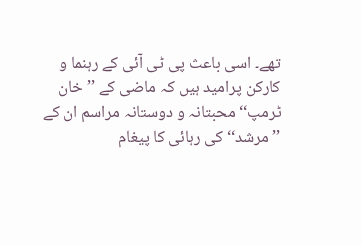تھے۔ اسی باعث پی ٹی آئی کے رہنما و کارکن پرامید ہیں کہ ماضی کے ’’خان ٹرمپ‘‘ محبتانہ و دوستانہ مراسم ان کے ’’مرشد‘‘ کی رہائی کا پیغام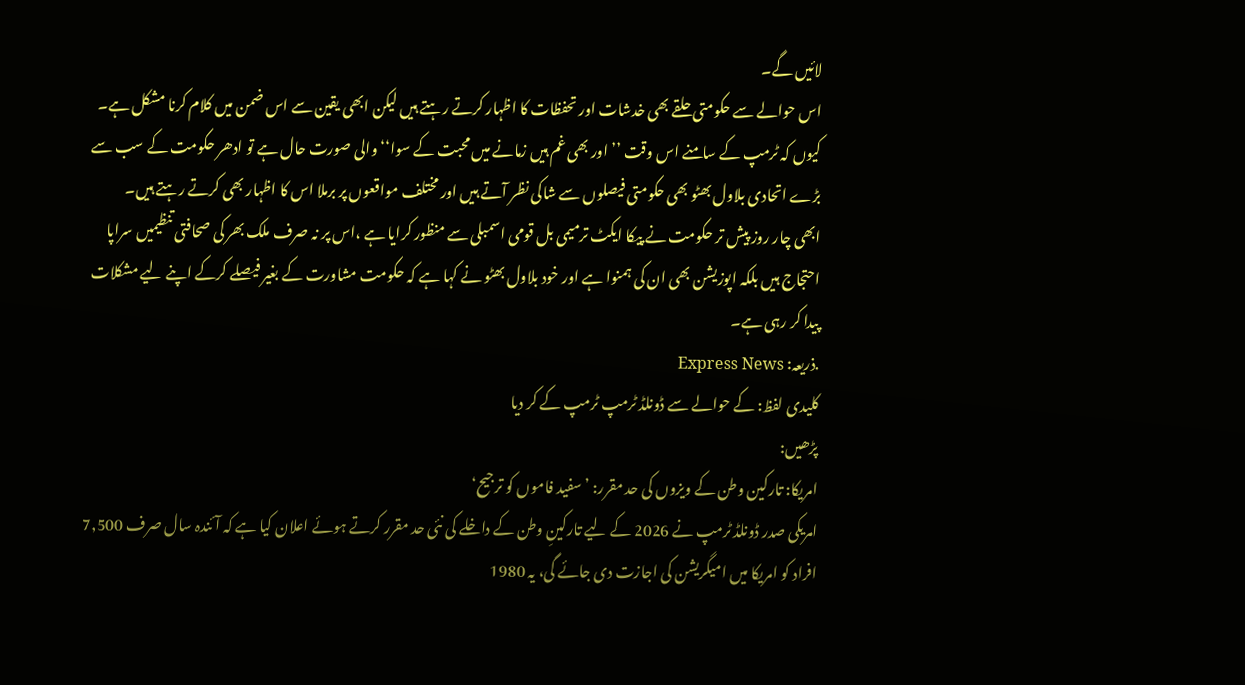لائیں گے۔
اس حوالے سے حکومتی حلقے بھی خدشات اور تحفظات کا اظہار کرتے رہتے ہیں لیکن ابھی یقین سے اس ضمن میں کلام کرنا مشکل ہے۔ کیوں کہ ٹرمپ کے سامنے اس وقت ’’اور بھی غم ہیں زمانے میں محبت کے سوا‘‘ والی صورت حال ہے تو ادھر حکومت کے سب سے بڑے اتحادی بلاول بھٹو بھی حکومتی فیصلوں سے شاکی نظر آتے ہیں اور مختلف مواقعوں پر برملا اس کا اظہار بھی کرتے رہتے ہیں۔
ابھی چار روز پیش تر حکومت نے پیکا ایکٹ ترمیمی بل قومی اسمبلی سے منظور کرایا ہے ،اس پر نہ صرف ملک بھر کی صحافتی تنظیمیں سراپا احتجاج ہیں بلکہ اپوزیشن بھی ان کی ہمنوا ہے اور خود بلاول بھٹو نے کہا ہے کہ حکومت مشاورت کے بغیر فیصلے کرکے اپنے لیے مشکلات پیدا کر رہی ہے۔
.ذریعہ: Express News
کلیدی لفظ: کے حوالے سے ڈونلڈ ٹرمپ ٹرمپ کے کر دیا
پڑھیں:
امریکا: تارکین وطن کے ویزوں کی حد مقرر: ’سفید فاموں کو ترجیح‘
امریکی صدر ڈونلڈ ٹرمپ نے 2026 کے لیے تارکینِ وطن کے داخلے کی نئی حد مقرر کرتے ہوئے اعلان کیا ہے کہ آئندہ سال صرف 7,500 افراد کو امریکا میں امیگریشن کی اجازت دی جائے گی، یہ 1980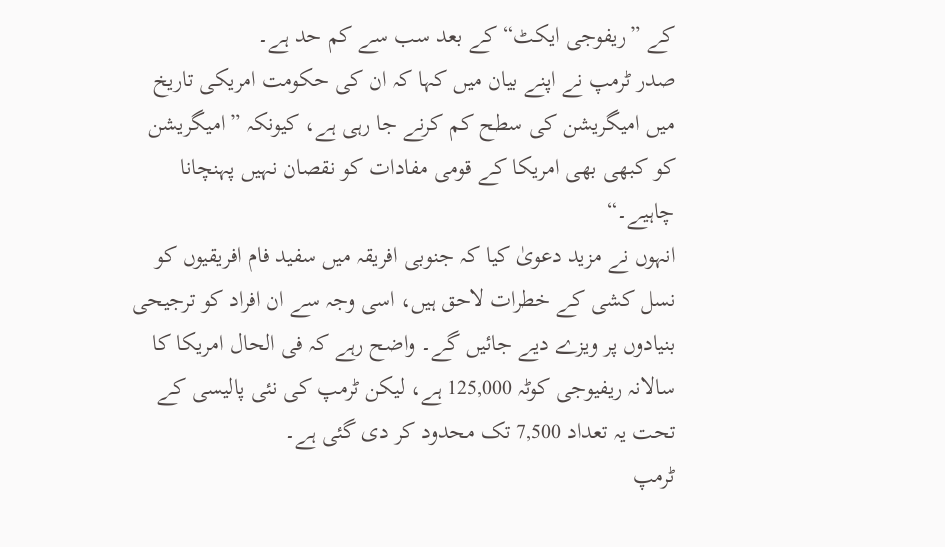کے ”ریفوجی ایکٹ“ کے بعد سب سے کم حد ہے۔
صدر ٹرمپ نے اپنے بیان میں کہا کہ ان کی حکومت امریکی تاریخ میں امیگریشن کی سطح کم کرنے جا رہی ہے، کیونکہ ”امیگریشن کو کبھی بھی امریکا کے قومی مفادات کو نقصان نہیں پہنچانا چاہیے۔“
انہوں نے مزید دعویٰ کیا کہ جنوبی افریقہ میں سفید فام افریقیوں کو نسل کشی کے خطرات لاحق ہیں، اسی وجہ سے ان افراد کو ترجیحی بنیادوں پر ویزے دیے جائیں گے۔ واضح رہے کہ فی الحال امریکا کا سالانہ ریفیوجی کوٹہ 125,000 ہے، لیکن ٹرمپ کی نئی پالیسی کے تحت یہ تعداد 7,500 تک محدود کر دی گئی ہے۔
ٹرمپ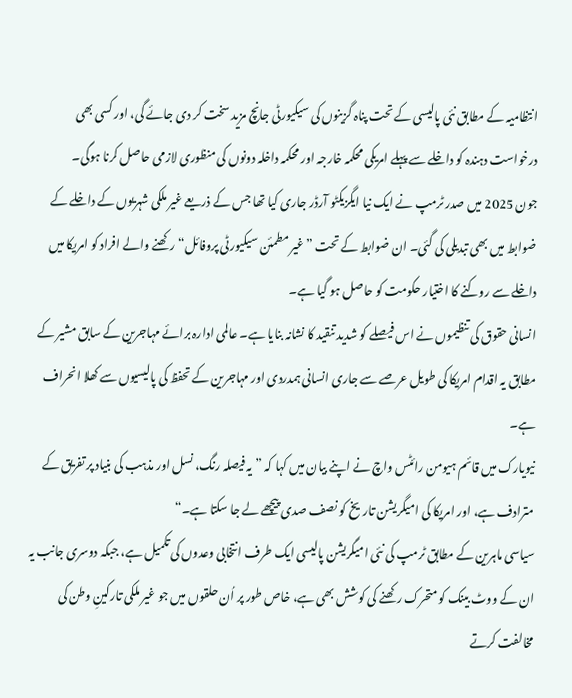انتظامیہ کے مطابق نئی پالیسی کے تحت پناہ گزینوں کی سیکیورٹی جانچ مزید سخت کر دی جائے گی، اور کسی بھی درخواست دہندہ کو داخلے سے پہلے امریکی محکمہ خارجہ اور محکمہ داخلہ دونوں کی منظوری لازمی حاصل کرنا ہوگی۔
جون 2025 میں صدر ٹرمپ نے ایک نیا ایگزیکٹو آرڈر جاری کیا تھا جس کے ذریعے غیر ملکی شہریوں کے داخلے کے ضوابط میں بھی تبدیلی کی گئی۔ ان ضوابط کے تحت ”غیر مطمئن سیکیورٹی پروفائل“ رکھنے والے افراد کو امریکا میں داخلے سے روکنے کا اختیار حکومت کو حاصل ہو گیا ہے۔
انسانی حقوق کی تنظیموں نے اس فیصلے کو شدید تنقید کا نشانہ بنایا ہے۔ عالمی ادارہ برائے مہاجرین کے سابق مشیر کے مطابق یہ اقدام امریکا کی طویل عرصے سے جاری انسانی ہمدردی اور مہاجرین کے تحفظ کی پالیسیوں سے کھلا انحراف ہے۔
نیویارک میں قائم ہیومن رائٹس واچ نے اپنے بیان میں کہا کہ ”یہ فیصلہ رنگ، نسل اور مذہب کی بنیاد پر تفریق کے مترادف ہے، اور امریکا کی امیگریشن تاریخ کو نصف صدی پیچھے لے جا سکتا ہے۔“
سیاسی ماہرین کے مطابق ٹرمپ کی نئی امیگریشن پالیسی ایک طرف انتخابی وعدوں کی تکمیل ہے، جبکہ دوسری جانب یہ ان کے ووٹ بینک کو متحرک رکھنے کی کوشش بھی ہے، خاص طور پر اُن حلقوں میں جو غیر ملکی تارکینِ وطن کی مخالفت کرتے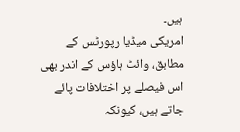ہیں۔
امریکی میڈیا رپورٹس کے مطابق، وائٹ ہاؤس کے اندر بھی اس فیصلے پر اختلافات پائے جاتے ہیں، کیونکہ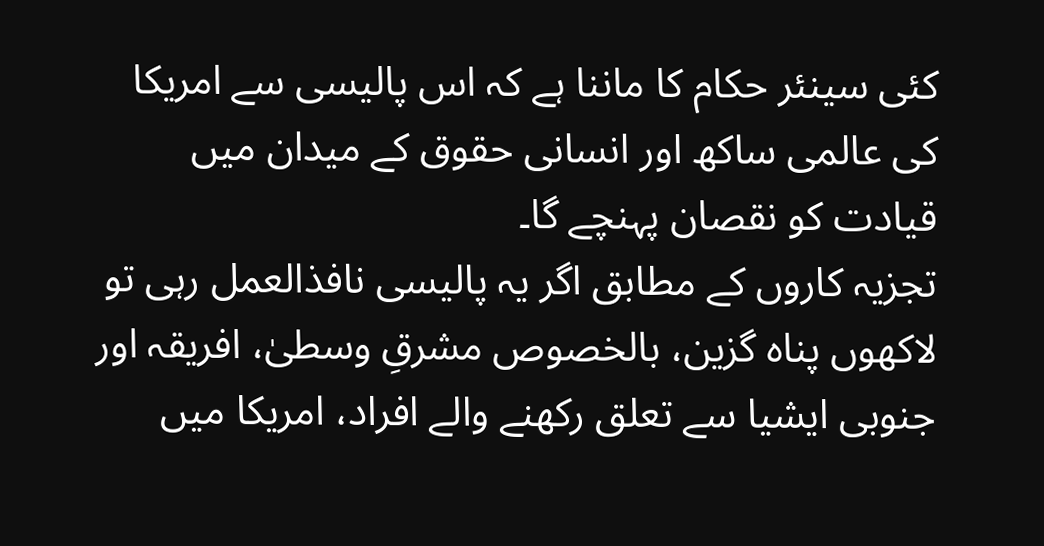کئی سینئر حکام کا ماننا ہے کہ اس پالیسی سے امریکا کی عالمی ساکھ اور انسانی حقوق کے میدان میں قیادت کو نقصان پہنچے گا۔
تجزیہ کاروں کے مطابق اگر یہ پالیسی نافذالعمل رہی تو لاکھوں پناہ گزین، بالخصوص مشرقِ وسطیٰ، افریقہ اور جنوبی ایشیا سے تعلق رکھنے والے افراد، امریکا میں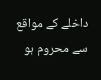داخلے کے مواقع سے محروم ہو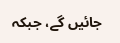جائیں گے، جبکہ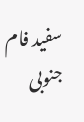سفید فام جنوبی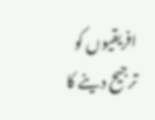افریقیوں کو ترجیح دینے کا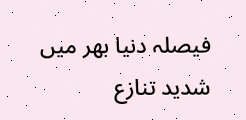فیصلہ دنیا بھر میں شدید تنازع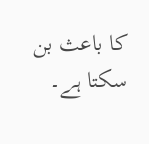کا باعث بن سکتا ہے۔